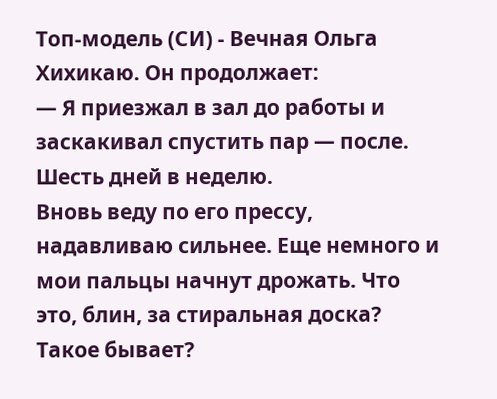Топ-модель (СИ) - Вечная Ольга
Хихикаю. Он продолжает:
— Я приезжал в зал до работы и заскакивал спустить пар — после. Шесть дней в неделю.
Вновь веду по его прессу, надавливаю сильнее. Еще немного и мои пальцы начнут дрожать. Что это, блин, за стиральная доска? Такое бывает?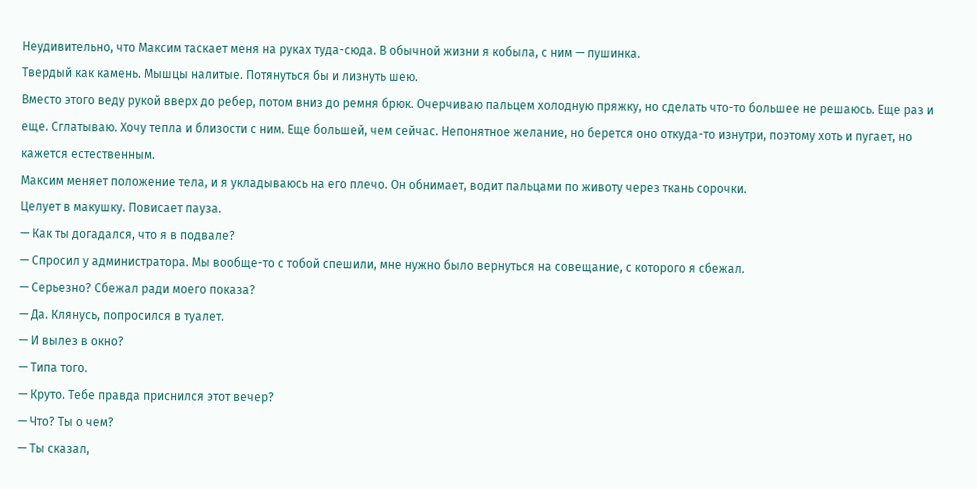Неудивительно, что Максим таскает меня на руках туда-сюда. В обычной жизни я кобыла, с ним — пушинка.
Твердый как камень. Мышцы налитые. Потянуться бы и лизнуть шею.
Вместо этого веду рукой вверх до ребер, потом вниз до ремня брюк. Очерчиваю пальцем холодную пряжку, но сделать что-то большее не решаюсь. Еще раз и еще. Сглатываю. Хочу тепла и близости с ним. Еще большей, чем сейчас. Непонятное желание, но берется оно откуда-то изнутри, поэтому хоть и пугает, но кажется естественным.
Максим меняет положение тела, и я укладываюсь на его плечо. Он обнимает, водит пальцами по животу через ткань сорочки.
Целует в макушку. Повисает пауза.
— Как ты догадался, что я в подвале?
— Спросил у администратора. Мы вообще-то с тобой спешили, мне нужно было вернуться на совещание, с которого я сбежал.
— Серьезно? Сбежал ради моего показа?
— Да. Клянусь, попросился в туалет.
— И вылез в окно?
— Типа того.
— Круто. Тебе правда приснился этот вечер?
— Что? Ты о чем?
— Ты сказал,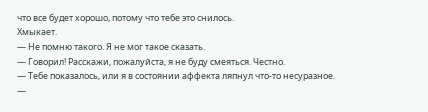что все будет хорошо, потому что тебе это снилось.
Хмыкает.
— Не помню такого. Я не мог такое сказать.
— Говорил! Расскажи, пожалуйста, я не буду смеяться. Честно.
— Тебе показалось, или я в состоянии аффекта ляпнул что-то несуразное.
—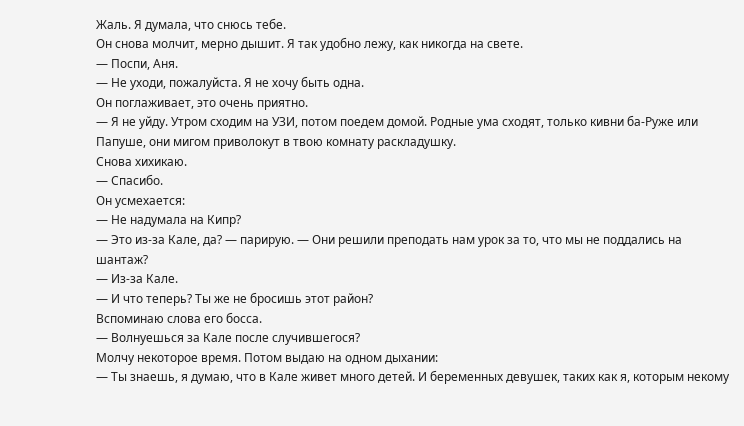Жаль. Я думала, что снюсь тебе.
Он снова молчит, мерно дышит. Я так удобно лежу, как никогда на свете.
— Поспи, Аня.
— Не уходи, пожалуйста. Я не хочу быть одна.
Он поглаживает, это очень приятно.
— Я не уйду. Утром сходим на УЗИ, потом поедем домой. Родные ума сходят, только кивни ба-Руже или Папуше, они мигом приволокут в твою комнату раскладушку.
Снова хихикаю.
— Спасибо.
Он усмехается:
— Не надумала на Кипр?
— Это из-за Кале, да? — парирую. — Они решили преподать нам урок за то, что мы не поддались на шантаж?
— Из-за Кале.
— И что теперь? Ты же не бросишь этот район?
Вспоминаю слова его босса.
— Волнуешься за Кале после случившегося?
Молчу некоторое время. Потом выдаю на одном дыхании:
— Ты знаешь, я думаю, что в Кале живет много детей. И беременных девушек, таких как я, которым некому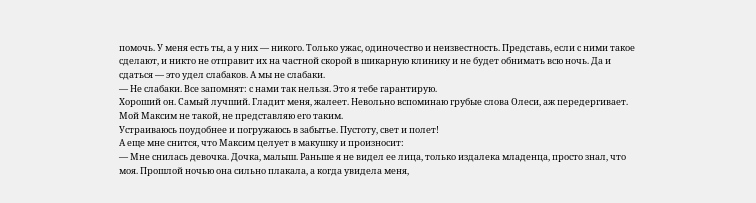помочь. У меня есть ты, а у них — никого. Только ужас, одиночество и неизвестность. Представь, если с ними такое сделают, и никто не отправит их на частной скорой в шикарную клинику и не будет обнимать всю ночь. Да и сдаться — это удел слабаков. А мы не слабаки.
— Не слабаки. Все запомнят: с нами так нельзя. Это я тебе гарантирую.
Хороший он. Самый лучший. Гладит меня, жалеет. Невольно вспоминаю грубые слова Олеси, аж передергивает. Мой Максим не такой, не представляю его таким.
Устраиваюсь поудобнее и погружаюсь в забытье. Пустоту, свет и полет!
А еще мне снится, что Максим целует в макушку и произносит:
— Мне снилась девочка. Дочка, малыш. Раньше я не видел ее лица, только издалека младенца, просто знал, что моя. Прошлой ночью она сильно плакала, а когда увидела меня,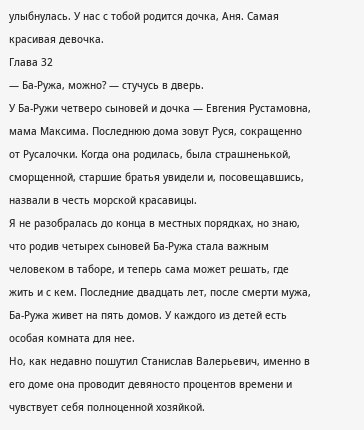улыбнулась. У нас с тобой родится дочка, Аня. Самая красивая девочка.
Глава 32
— Ба-Ружа, можно? — стучусь в дверь.
У Ба-Ружи четверо сыновей и дочка — Евгения Рустамовна, мама Максима. Последнюю дома зовут Руся, сокращенно от Русалочки. Когда она родилась, была страшненькой, сморщенной, старшие братья увидели и, посовещавшись, назвали в честь морской красавицы.
Я не разобралась до конца в местных порядках, но знаю, что родив четырех сыновей Ба-Ружа стала важным человеком в таборе, и теперь сама может решать, где жить и с кем. Последние двадцать лет, после смерти мужа, Ба-Ружа живет на пять домов. У каждого из детей есть особая комната для нее.
Но, как недавно пошутил Станислав Валерьевич, именно в его доме она проводит девяносто процентов времени и чувствует себя полноценной хозяйкой.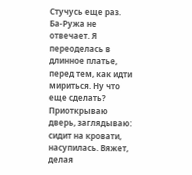Стучусь еще раз. Ба-Ружа не отвечает. Я переоделась в длинное платье, перед тем, как идти мириться. Ну что еще сделать? Приоткрываю дверь, заглядываю: сидит на кровати, насупилась. Вяжет, делая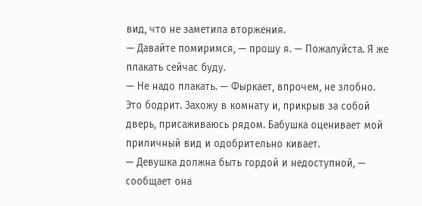вид, что не заметила вторжения.
— Давайте помиримся, — прошу я. — Пожалуйста. Я же плакать сейчас буду.
— Не надо плакать. — Фыркает, впрочем, не злобно.
Это бодрит. Захожу в комнату и, прикрыв за собой дверь, присаживаюсь рядом. Бабушка оценивает мой приличный вид и одобрительно кивает.
— Девушка должна быть гордой и недоступной, — сообщает она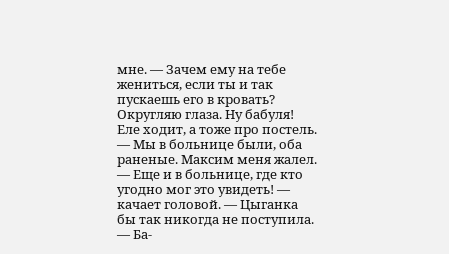мне. — Зачем ему на тебе жениться, если ты и так пускаешь его в кровать?
Округляю глаза. Ну бабуля! Еле ходит, а тоже про постель.
— Мы в больнице были, оба раненые. Максим меня жалел.
— Еще и в больнице, где кто угодно мог это увидеть! — качает головой. — Цыганка бы так никогда не поступила.
— Ба-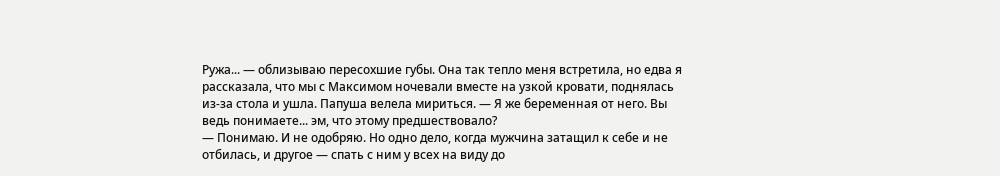Ружа... — облизываю пересохшие губы. Она так тепло меня встретила, но едва я рассказала, что мы с Максимом ночевали вместе на узкой кровати, поднялась из-за стола и ушла. Папуша велела мириться. — Я же беременная от него. Вы ведь понимаете... эм, что этому предшествовало?
— Понимаю. И не одобряю. Но одно дело, когда мужчина затащил к себе и не отбилась, и другое — спать с ним у всех на виду до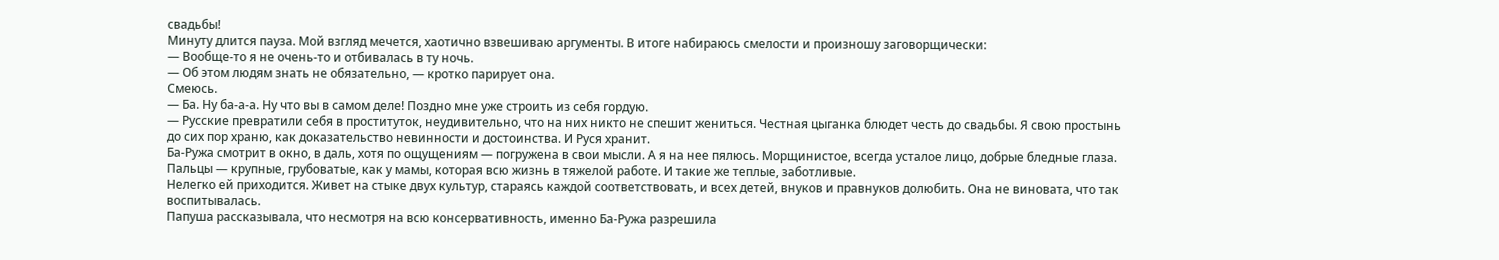свадьбы!
Минуту длится пауза. Мой взгляд мечется, хаотично взвешиваю аргументы. В итоге набираюсь смелости и произношу заговорщически:
— Вообще-то я не очень-то и отбивалась в ту ночь.
— Об этом людям знать не обязательно, — кротко парирует она.
Смеюсь.
— Ба. Ну ба-а-а. Ну что вы в самом деле! Поздно мне уже строить из себя гордую.
— Русские превратили себя в проституток, неудивительно, что на них никто не спешит жениться. Честная цыганка блюдет честь до свадьбы. Я свою простынь до сих пор храню, как доказательство невинности и достоинства. И Руся хранит.
Ба-Ружа смотрит в окно, в даль, хотя по ощущениям — погружена в свои мысли. А я на нее пялюсь. Морщинистое, всегда усталое лицо, добрые бледные глаза. Пальцы — крупные, грубоватые, как у мамы, которая всю жизнь в тяжелой работе. И такие же теплые, заботливые.
Нелегко ей приходится. Живет на стыке двух культур, стараясь каждой соответствовать, и всех детей, внуков и правнуков долюбить. Она не виновата, что так воспитывалась.
Папуша рассказывала, что несмотря на всю консервативность, именно Ба-Ружа разрешила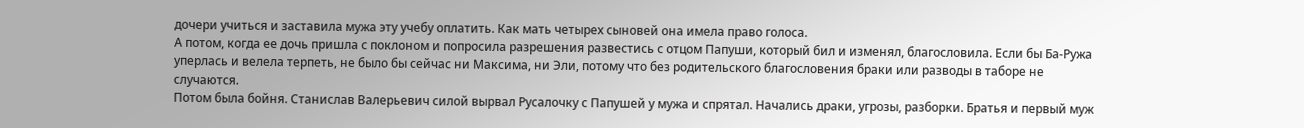дочери учиться и заставила мужа эту учебу оплатить. Как мать четырех сыновей она имела право голоса.
А потом, когда ее дочь пришла с поклоном и попросила разрешения развестись с отцом Папуши, который бил и изменял, благословила. Если бы Ба-Ружа уперлась и велела терпеть, не было бы сейчас ни Максима, ни Эли, потому что без родительского благословения браки или разводы в таборе не случаются.
Потом была бойня. Станислав Валерьевич силой вырвал Русалочку с Папушей у мужа и спрятал. Начались драки, угрозы, разборки. Братья и первый муж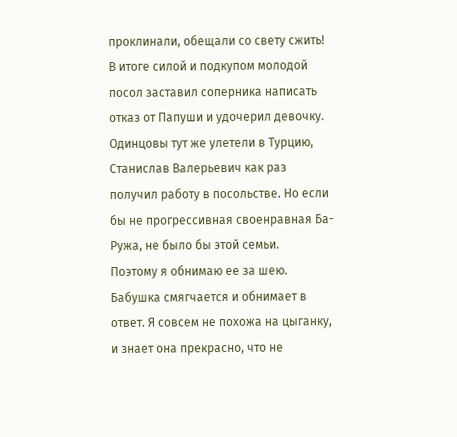проклинали, обещали со свету сжить! В итоге силой и подкупом молодой посол заставил соперника написать отказ от Папуши и удочерил девочку. Одинцовы тут же улетели в Турцию, Станислав Валерьевич как раз получил работу в посольстве. Но если бы не прогрессивная своенравная Ба-Ружа, не было бы этой семьи.
Поэтому я обнимаю ее за шею. Бабушка смягчается и обнимает в ответ. Я совсем не похожа на цыганку, и знает она прекрасно, что не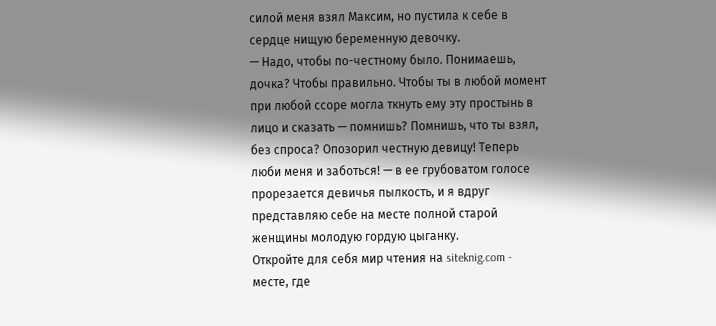силой меня взял Максим, но пустила к себе в сердце нищую беременную девочку.
— Надо, чтобы по-честному было. Понимаешь, дочка? Чтобы правильно. Чтобы ты в любой момент при любой ссоре могла ткнуть ему эту простынь в лицо и сказать — помнишь? Помнишь, что ты взял, без спроса? Опозорил честную девицу! Теперь люби меня и заботься! — в ее грубоватом голосе прорезается девичья пылкость, и я вдруг представляю себе на месте полной старой женщины молодую гордую цыганку.
Откройте для себя мир чтения на siteknig.com - месте, где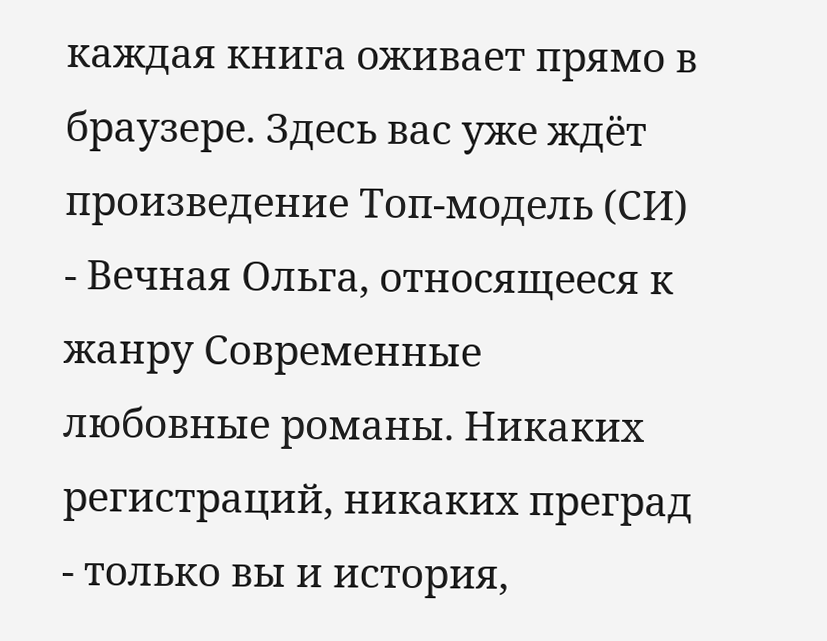каждая книга оживает прямо в браузере. Здесь вас уже ждёт произведение Топ-модель (СИ) - Вечная Ольга, относящееся к жанру Современные любовные романы. Никаких регистраций, никаких преград - только вы и история,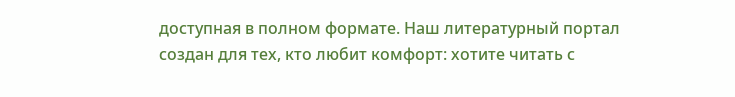доступная в полном формате. Наш литературный портал создан для тех, кто любит комфорт: хотите читать с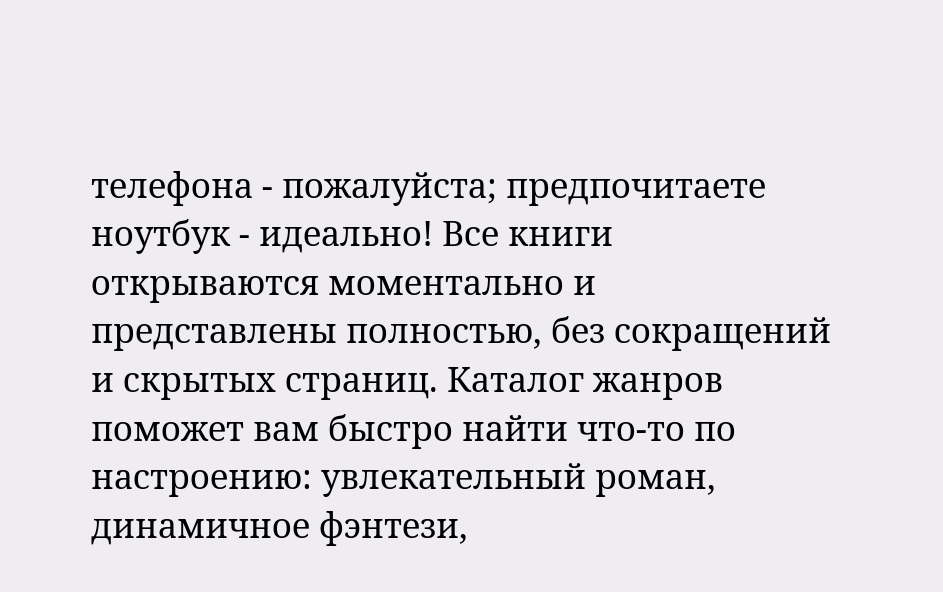телефона - пожалуйста; предпочитаете ноутбук - идеально! Все книги открываются моментально и представлены полностью, без сокращений и скрытых страниц. Каталог жанров поможет вам быстро найти что-то по настроению: увлекательный роман, динамичное фэнтези,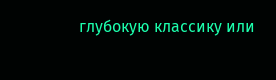глубокую классику или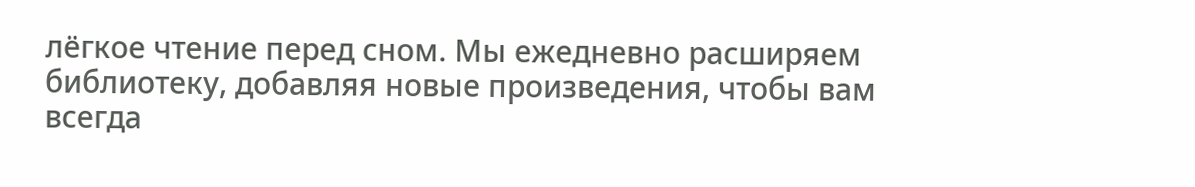лёгкое чтение перед сном. Мы ежедневно расширяем библиотеку, добавляя новые произведения, чтобы вам всегда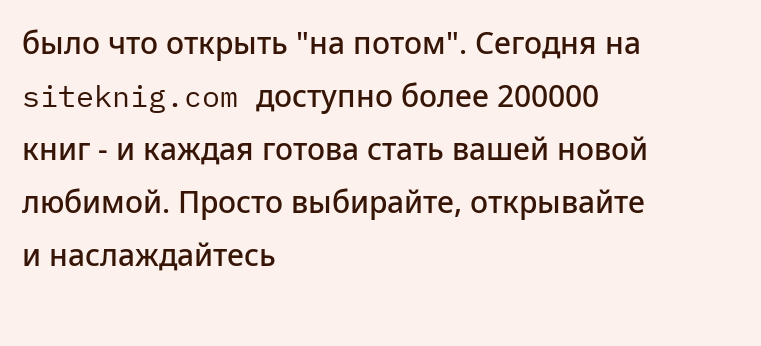было что открыть "на потом". Сегодня на siteknig.com доступно более 200000 книг - и каждая готова стать вашей новой любимой. Просто выбирайте, открывайте и наслаждайтесь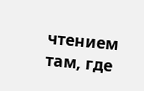чтением там, где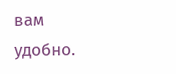вам удобно.